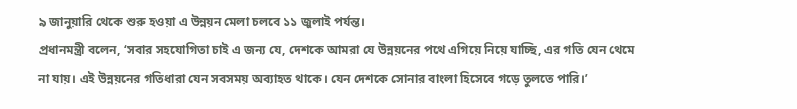৯ জানুয়ারি থেকে শুরু হওয়া এ উন্নয়ন মেলা চলবে ১১ জুলাই পর্যন্ত।
প্রধানমন্ত্রী বলেন, ‘সবার সহযোগিতা চাই এ জন্য যে, দেশকে আমরা যে উন্নয়নের পথে এগিয়ে নিয়ে যাচ্ছি, এর গতি যেন থেমে না যায়। এই উন্নয়নের গতিধারা যেন সবসময় অব্যাহত থাকে। যেন দেশকে সোনার বাংলা হিসেবে গড়ে তুলতে পারি।’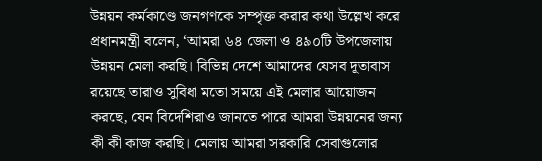উন্নয়ন কর্মকাণ্ডে জনগণকে সম্পৃক্ত করার কথা উল্লেখ করে প্রধানমন্ত্রী বলেন, ‘আমরা ৬৪ জেলা ও ৪৯০টি উপজেলায় উন্নয়ন মেলা করছি। বিভিন্ন দেশে আমাদের যেসব দূতাবাস রয়েছে তারাও সুবিধা মতো সময়ে এই মেলার আয়োজন করছে, যেন বিদেশিরাও জানতে পারে আমরা উন্নয়নের জন্য কী কী কাজ করছি। মেলায় আমরা সরকারি সেবাগুলোর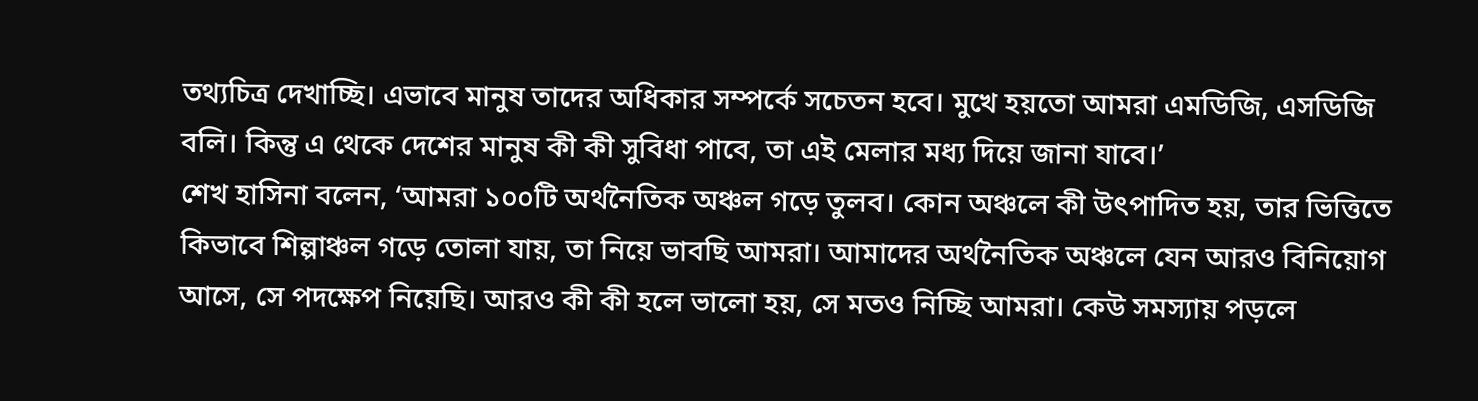তথ্যচিত্র দেখাচ্ছি। এভাবে মানুষ তাদের অধিকার সম্পর্কে সচেতন হবে। মুখে হয়তো আমরা এমডিজি, এসডিজি বলি। কিন্তু এ থেকে দেশের মানুষ কী কী সুবিধা পাবে, তা এই মেলার মধ্য দিয়ে জানা যাবে।’
শেখ হাসিনা বলেন, ‘আমরা ১০০টি অর্থনৈতিক অঞ্চল গড়ে তুলব। কোন অঞ্চলে কী উৎপাদিত হয়, তার ভিত্তিতে কিভাবে শিল্পাঞ্চল গড়ে তোলা যায়, তা নিয়ে ভাবছি আমরা। আমাদের অর্থনৈতিক অঞ্চলে যেন আরও বিনিয়োগ আসে, সে পদক্ষেপ নিয়েছি। আরও কী কী হলে ভালো হয়, সে মতও নিচ্ছি আমরা। কেউ সমস্যায় পড়লে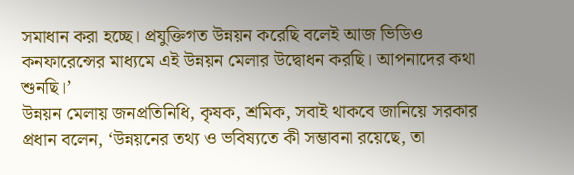সমাধান করা হচ্ছে। প্রযুক্তিগত উন্নয়ন করেছি বলেই আজ ভিডিও কনফারেন্সের মাধ্যমে এই উন্নয়ন মেলার উদ্বোধন করছি। আপনাদের কথা শুনছি।’
উন্নয়ন মেলায় জনপ্রতিনিধি, কৃষক, শ্রমিক, সবাই থাকবে জানিয়ে সরকার প্রধান বলেন, ‘উন্নয়নের তথ্য ও ভবিষ্যতে কী সম্ভাবনা রয়েছে, তা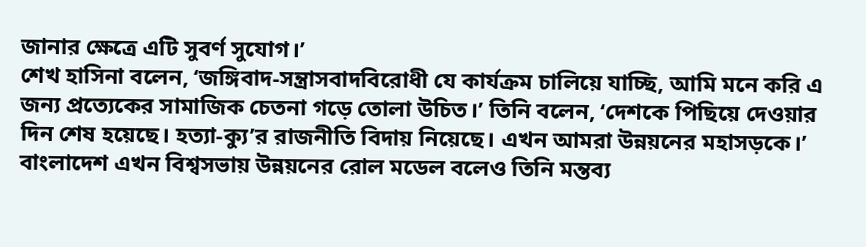জানার ক্ষেত্রে এটি সুবর্ণ সুযোগ।’
শেখ হাসিনা বলেন, ‘জঙ্গিবাদ-সন্ত্রাসবাদবিরোধী যে কার্যক্রম চালিয়ে যাচ্ছি, আমি মনে করি এ জন্য প্রত্যেকের সামাজিক চেতনা গড়ে তোলা উচিত।’ তিনি বলেন, ‘দেশকে পিছিয়ে দেওয়ার দিন শেষ হয়েছে। হত্যা-ক্যু’র রাজনীতি বিদায় নিয়েছে। এখন আমরা উন্নয়নের মহাসড়কে।’ বাংলাদেশ এখন বিশ্বসভায় উন্নয়নের রোল মডেল বলেও তিনি মন্তব্য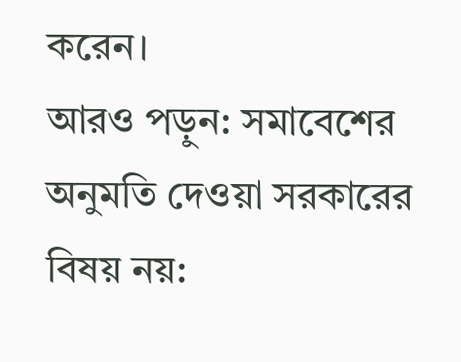করেন।
আরও পড়ুন: সমাবেশের অনুমতি দেওয়া সরকারের বিষয় নয়: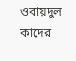ওবায়দুল কাদের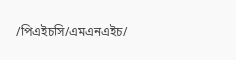/পিএইচসি/এমএনএইচ/